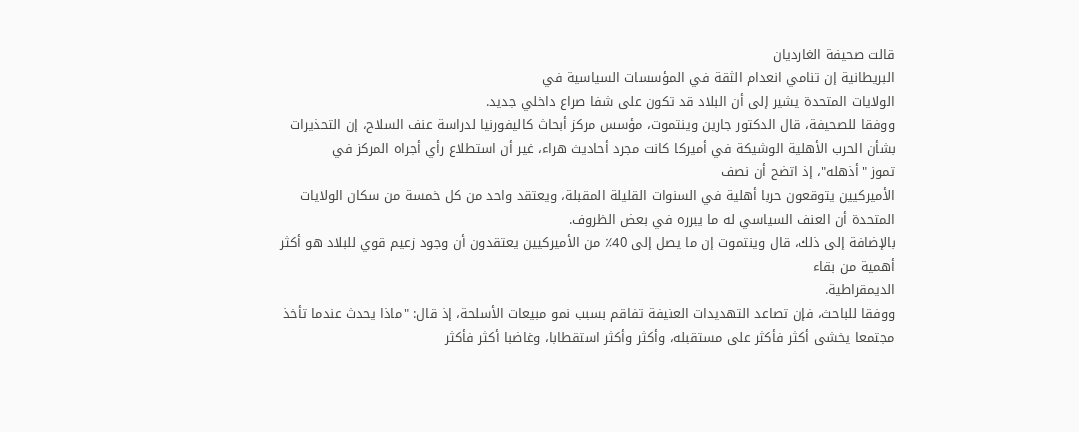قالت صحيفة الغارديان
البريطانية إن تنامي انعدام الثقة في المؤسسات السياسية في
الولايات المتحدة يشير إلى أن البلاد قد تكون على شفا صراع داخلي جديد.
ووفقا للصحيفة، قال الدكتور جارين وينتموت، مؤسس مركز أبحاث كاليفورنيا لدراسة عنف السلاح، إن التحذيرات بشأن الحرب الأهلية الوشيكة في أميركا كانت مجرد أحاديث هراء، غير أن استطلاع رأي أجراه المركز في
تموز "أذهله"، إذ اتضح أن نصف
الأميركيين يتوقعون حربا أهلية في السنوات القليلة المقبلة، ويعتقد واحد من كل خمسة من سكان الولايات المتحدة أن العنف السياسي له ما يبرره في بعض الظروف.
بالإضافة إلى ذلك، قال وينتموت إن ما يصل إلى 40٪ من الأميركيين يعتقدون أن وجود زعيم قوي للبلاد هو أكثر أهمية من بقاء
الديمقراطية.
ووفقا للباحث، فإن تصاعد التهديدات العنيفة تفاقم بسبب نمو مبيعات الأسلحة، إذ قال: "ماذا يحدث عندما تأخذ مجتمعا يخشى أكثر فأكثر على مستقبله، وأكثر وأكثر استقطابا، وغاضبا أكثر فأكثر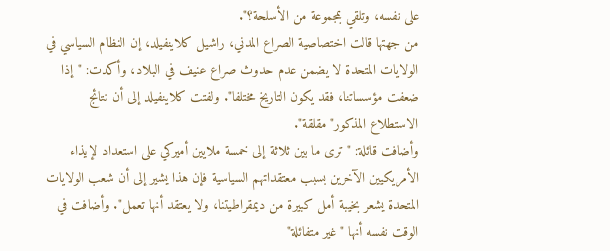على نفسه، وتلقي بمجموعة من الأسلحة؟".
من جهتها قالت اختصاصية الصراع المدني، راشيل كلاينفيلد، إن النظام السياسي في الولايات المتحدة لا يضمن عدم حدوث صراع عنيف في البلاد، وأكدت: "إذا ضعفت مؤسساتنا، فقد يكون التاريخ مختلفا". ولفتت كلاينفيلد إلى أن نتائج
الاستطلاع المذكور"مقلقة".
وأضافت قائلة: "ترى ما بين ثلاثة إلى خمسة ملايين أميركي على استعداد لإيذاء الأمريكيين الآخرين بسبب معتقداتهم السياسية فإن هذا يشير إلى أن شعب الولايات المتحدة يشعر بخيبة أمل كبيرة من ديمقراطيتنا، ولا يعتقد أنها تعمل". وأضافت في الوقت نفسه أنها "غير متفائلة"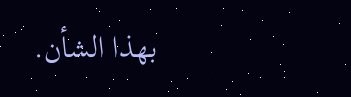بهذا الشأن.